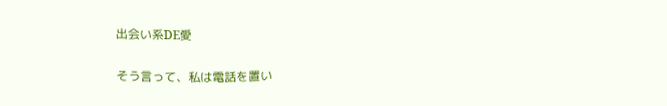出会い系DE愛

そう言って、私は電話を置い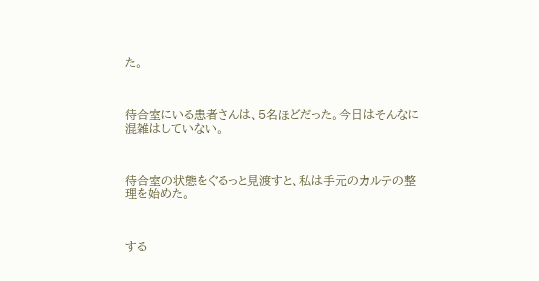た。



待合室にいる患者さんは、5名ほどだった。今日はそんなに混雑はしていない。



待合室の状態をぐるっと見渡すと、私は手元のカルテの整理を始めた。



する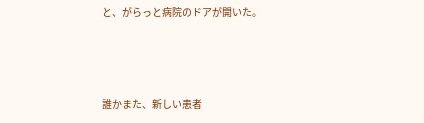と、がらっと病院のドアが開いた。



誰かまた、新しい患者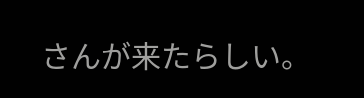さんが来たらしい。